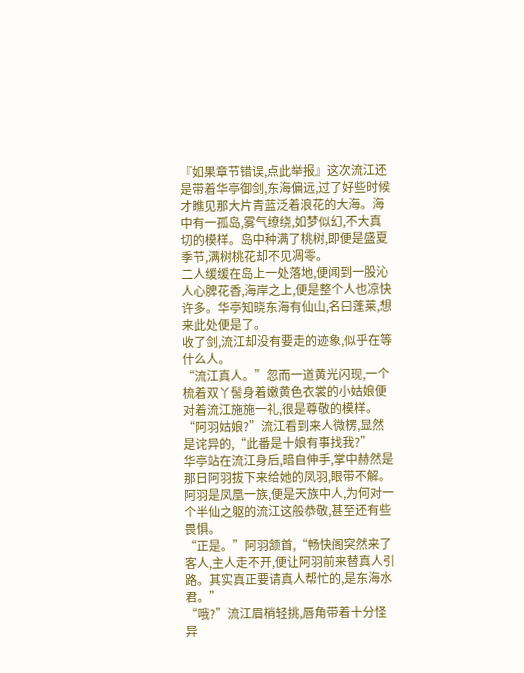『如果章节错误,点此举报』这次流江还是带着华亭御剑,东海偏远,过了好些时候才瞧见那大片青蓝泛着浪花的大海。海中有一孤岛,雾气缭绕,如梦似幻,不大真切的模样。岛中种满了桃树,即便是盛夏季节,满树桃花却不见凋零。
二人缓缓在岛上一处落地,便闻到一股沁人心脾花香,海岸之上,便是整个人也凉快许多。华亭知晓东海有仙山,名曰蓬莱,想来此处便是了。
收了剑,流江却没有要走的迹象,似乎在等什么人。
“流江真人。”忽而一道黄光闪现,一个梳着双丫髻身着嫩黄色衣裳的小姑娘便对着流江施施一礼,很是尊敬的模样。
“阿羽姑娘?”流江看到来人微楞,显然是诧异的,“此番是十娘有事找我?”
华亭站在流江身后,暗自伸手,掌中赫然是那日阿羽拔下来给她的凤羽,眼带不解。阿羽是凤凰一族,便是天族中人,为何对一个半仙之躯的流江这般恭敬,甚至还有些畏惧。
“正是。”阿羽颔首,“畅快阁突然来了客人,主人走不开,便让阿羽前来替真人引路。其实真正要请真人帮忙的,是东海水君。”
“哦?”流江眉梢轻挑,唇角带着十分怪异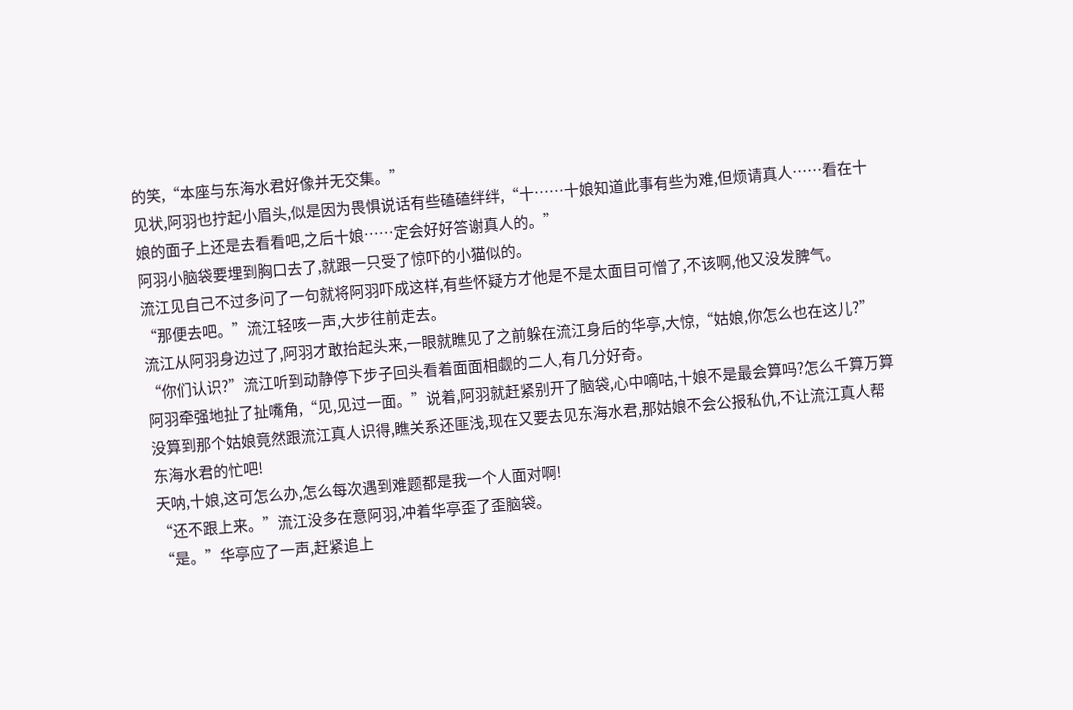的笑,“本座与东海水君好像并无交集。”
见状,阿羽也拧起小眉头,似是因为畏惧说话有些磕磕绊绊,“十……十娘知道此事有些为难,但烦请真人……看在十娘的面子上还是去看看吧,之后十娘……定会好好答谢真人的。”
阿羽小脑袋要埋到胸口去了,就跟一只受了惊吓的小猫似的。
流江见自己不过多问了一句就将阿羽吓成这样,有些怀疑方才他是不是太面目可憎了,不该啊,他又没发脾气。
“那便去吧。”流江轻咳一声,大步往前走去。
流江从阿羽身边过了,阿羽才敢抬起头来,一眼就瞧见了之前躲在流江身后的华亭,大惊,“姑娘,你怎么也在这儿?”
“你们认识?”流江听到动静停下步子回头看着面面相觑的二人,有几分好奇。
阿羽牵强地扯了扯嘴角,“见,见过一面。”说着,阿羽就赶紧别开了脑袋,心中嘀咕,十娘不是最会算吗?怎么千算万算没算到那个姑娘竟然跟流江真人识得,瞧关系还匪浅,现在又要去见东海水君,那姑娘不会公报私仇,不让流江真人帮东海水君的忙吧!
天呐,十娘,这可怎么办,怎么每次遇到难题都是我一个人面对啊!
“还不跟上来。”流江没多在意阿羽,冲着华亭歪了歪脑袋。
“是。”华亭应了一声,赶紧追上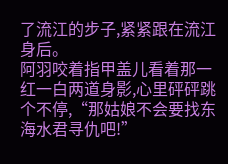了流江的步子,紧紧跟在流江身后。
阿羽咬着指甲盖儿看着那一红一白两道身影,心里砰砰跳个不停,“那姑娘不会要找东海水君寻仇吧!”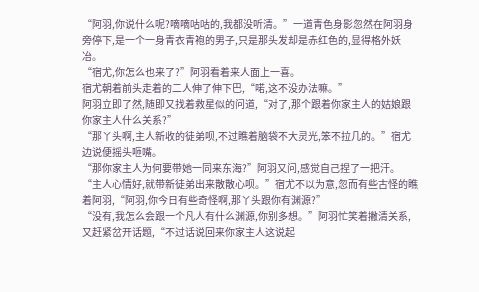“阿羽,你说什么呢?嘀嘀咕咕的,我都没听清。”一道青色身影忽然在阿羽身旁停下,是一个一身青衣青袍的男子,只是那头发却是赤红色的,显得格外妖冶。
“宿尤,你怎么也来了?”阿羽看着来人面上一喜。
宿尤朝着前头走着的二人伸了伸下巴,“喏,这不没办法嘛。”
阿羽立即了然,随即又找着救星似的问道,“对了,那个跟着你家主人的姑娘跟你家主人什么关系?”
“那丫头啊,主人新收的徒弟呗,不过瞧着脑袋不大灵光,笨不拉几的。”宿尤边说便摇头咂嘴。
“那你家主人为何要带她一同来东海?”阿羽又问,感觉自己捏了一把汗。
“主人心情好,就带新徒弟出来散散心呗。”宿尤不以为意,忽而有些古怪的瞧着阿羽,“阿羽,你今日有些奇怪啊,那丫头跟你有渊源?”
“没有,我怎么会跟一个凡人有什么渊源,你别多想。”阿羽忙笑着撇清关系,又赶紧岔开话题,“不过话说回来你家主人这说起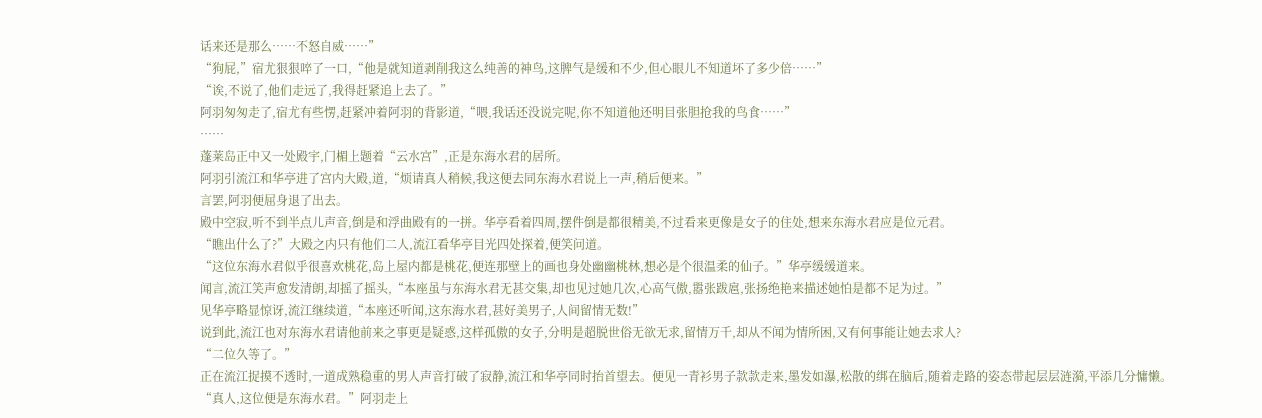话来还是那么……不怒自威……”
“狗屁,”宿尤狠狠啐了一口,“他是就知道剥削我这么纯善的神鸟,这脾气是缓和不少,但心眼儿不知道坏了多少倍……”
“诶,不说了,他们走远了,我得赶紧追上去了。”
阿羽匆匆走了,宿尤有些愣,赶紧冲着阿羽的背影道,“喂,我话还没说完呢,你不知道他还明目张胆抢我的鸟食……”
……
蓬莱岛正中又一处殿宇,门楣上题着“云水宫”,正是东海水君的居所。
阿羽引流江和华亭进了宫内大殿,道,“烦请真人稍候,我这便去同东海水君说上一声,稍后便来。”
言罢,阿羽便屈身退了出去。
殿中空寂,听不到半点儿声音,倒是和浮曲殿有的一拼。华亭看着四周,摆件倒是都很精美,不过看来更像是女子的住处,想来东海水君应是位元君。
“瞧出什么了?”大殿之内只有他们二人,流江看华亭目光四处探着,便笑问道。
“这位东海水君似乎很喜欢桃花,岛上屋内都是桃花,便连那壁上的画也身处幽幽桃林,想必是个很温柔的仙子。”华亭缓缓道来。
闻言,流江笑声愈发清朗,却摇了摇头,“本座虽与东海水君无甚交集,却也见过她几次,心高气傲,嚣张跋扈,张扬绝艳来描述她怕是都不足为过。”
见华亭略显惊讶,流江继续道,“本座还听闻,这东海水君,甚好美男子,人间留情无数!”
说到此,流江也对东海水君请他前来之事更是疑惑,这样孤傲的女子,分明是超脱世俗无欲无求,留情万千,却从不闻为情所困,又有何事能让她去求人?
“二位久等了。”
正在流江捉摸不透时,一道成熟稳重的男人声音打破了寂静,流江和华亭同时抬首望去。便见一青衫男子款款走来,墨发如瀑,松散的绑在脑后,随着走路的姿态带起层层涟漪,平添几分慵懒。
“真人,这位便是东海水君。”阿羽走上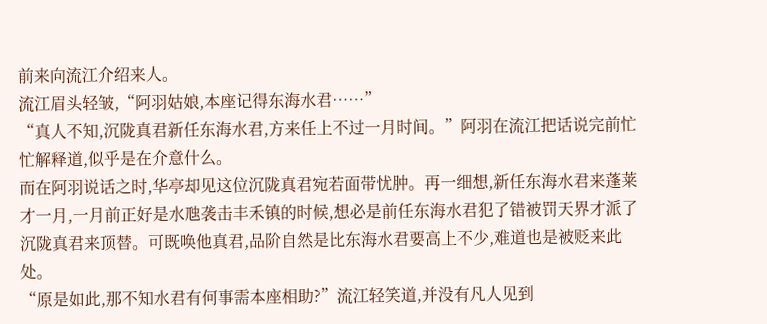前来向流江介绍来人。
流江眉头轻皱,“阿羽姑娘,本座记得东海水君……”
“真人不知,沉陇真君新任东海水君,方来任上不过一月时间。”阿羽在流江把话说完前忙忙解释道,似乎是在介意什么。
而在阿羽说话之时,华亭却见这位沉陇真君宛若面带忧肿。再一细想,新任东海水君来蓬莱才一月,一月前正好是水虺袭击丰禾镇的时候,想必是前任东海水君犯了错被罚天界才派了沉陇真君来顶替。可既唤他真君,品阶自然是比东海水君要高上不少,难道也是被贬来此处。
“原是如此,那不知水君有何事需本座相助?”流江轻笑道,并没有凡人见到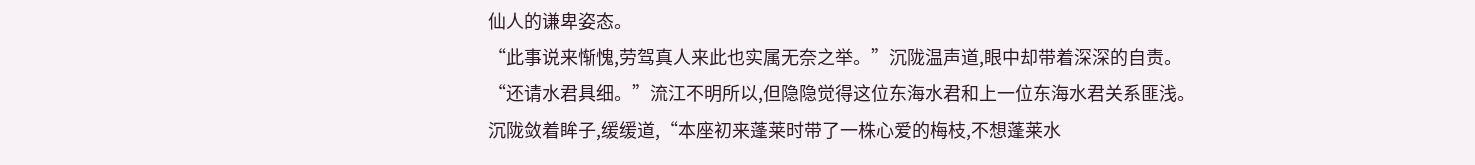仙人的谦卑姿态。
“此事说来惭愧,劳驾真人来此也实属无奈之举。”沉陇温声道,眼中却带着深深的自责。
“还请水君具细。”流江不明所以,但隐隐觉得这位东海水君和上一位东海水君关系匪浅。
沉陇敛着眸子,缓缓道,“本座初来蓬莱时带了一株心爱的梅枝,不想蓬莱水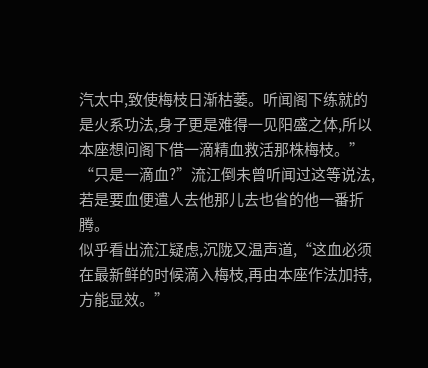汽太中,致使梅枝日渐枯萎。听闻阁下练就的是火系功法,身子更是难得一见阳盛之体,所以本座想问阁下借一滴精血救活那株梅枝。”
“只是一滴血?”流江倒未曾听闻过这等说法,若是要血便遣人去他那儿去也省的他一番折腾。
似乎看出流江疑虑,沉陇又温声道,“这血必须在最新鲜的时候滴入梅枝,再由本座作法加持,方能显效。”